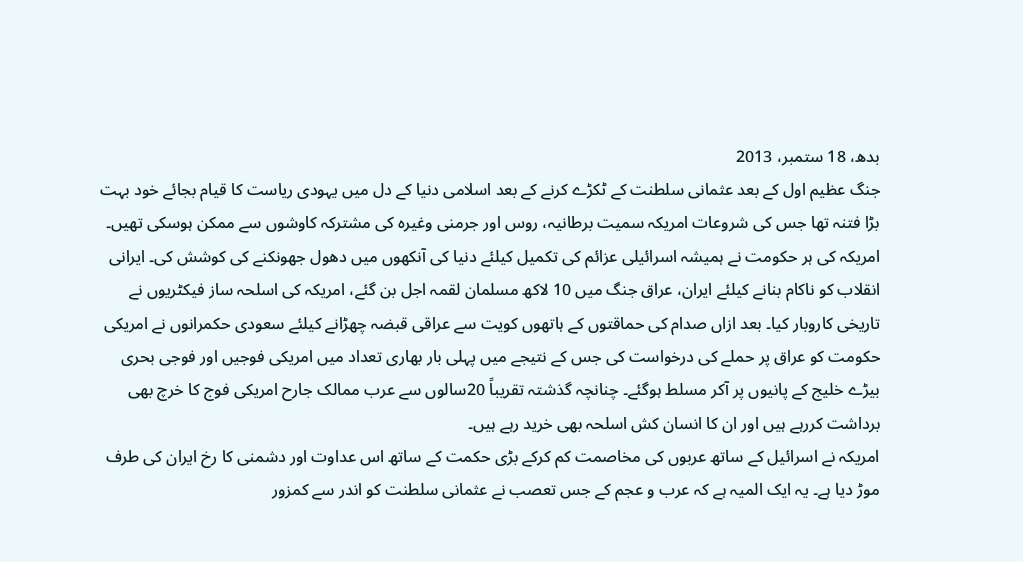بدھ، 18 ستمبر، 2013
جنگ عظیم اول کے بعد عثمانی سلطنت کے ٹکڑے کرنے کے بعد اسلامی دنیا کے دل میں یہودی ریاست کا قیام بجائے خود بہت بڑا فتنہ تھا جس کی شروعات امریکہ سمیت برطانیہ، روس اور جرمنی وغیرہ کی مشترکہ کاوشوں سے ممکن ہوسکی تھیں۔ امریکہ کی ہر حکومت نے ہمیشہ اسرائیلی عزائم کی تکمیل کیلئے دنیا کی آنکھوں میں دھول جھونکنے کی کوشش کی۔ ایرانی انقلاب کو ناکام بنانے کیلئے ایران، عراق جنگ میں 10 لاکھ مسلمان لقمہ اجل بن گئے، امریکہ کی اسلحہ ساز فیکٹریوں نے تاریخی کاروبار کیا۔ بعد ازاں صدام کی حماقتوں کے ہاتھوں کویت سے عراقی قبضہ چھڑانے کیلئے سعودی حکمرانوں نے امریکی حکومت کو عراق پر حملے کی درخواست کی جس کے نتیجے میں پہلی بار بھاری تعداد میں امریکی فوجیں اور فوجی بحری بیڑے خلیج کے پانیوں پر آکر مسلط ہوگئے۔ چنانچہ گذشتہ تقریباً 20سالوں سے عرب ممالک جارح امریکی فوج کا خرچ بھی برداشت کررہے ہیں اور ان کا انسان کش اسلحہ بھی خرید رہے ہیں۔
امریکہ نے اسرائیل کے ساتھ عربوں کی مخاصمت کم کرکے بڑی حکمت کے ساتھ اس عداوت اور دشمنی کا رخ ایران کی طرف موڑ دیا ہے۔ یہ ایک المیہ ہے کہ عرب و عجم کے جس تعصب نے عثمانی سلطنت کو اندر سے کمزور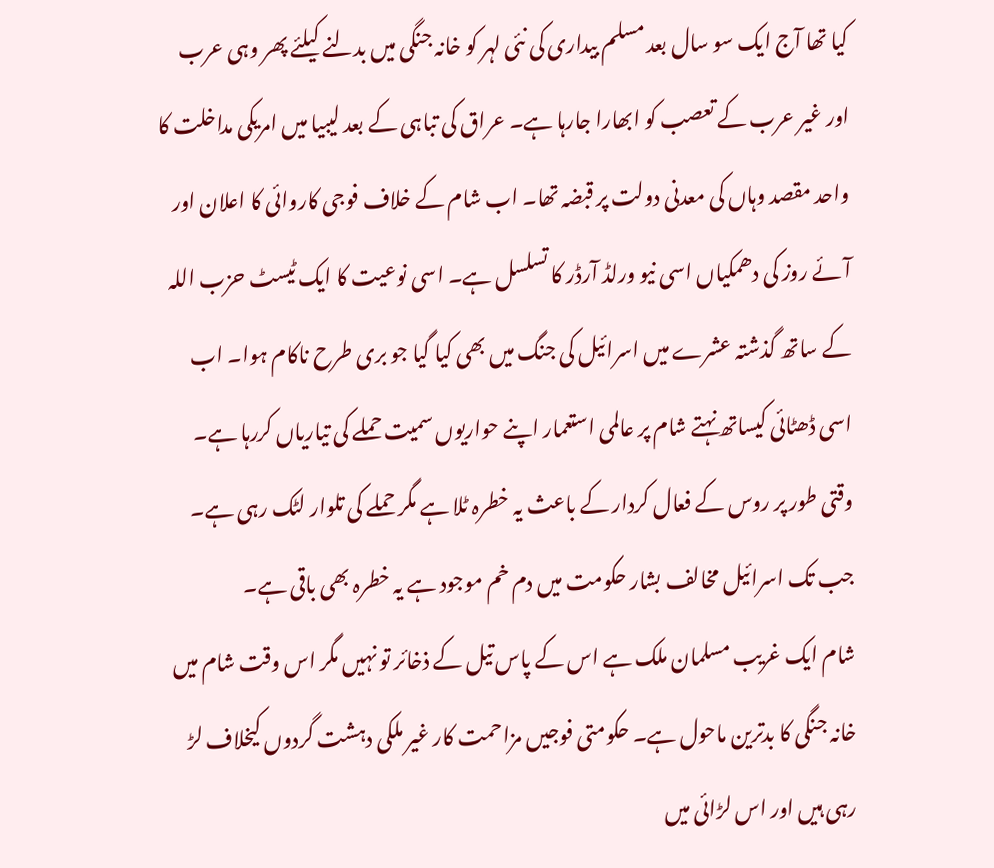کیا تھا آج ایک سو سال بعد مسلم بیداری کی نئی لہر کو خانہ جنگی میں بدلنے کیلئے پھر وہی عرب اور غیر عرب کے تعصب کو ابھارا جارہا ہے۔ عراق کی تباہی کے بعد لیبیا میں امریکی مداخلت کا واحد مقصد وہاں کی معدنی دولت پر قبضہ تھا۔ اب شام کے خلاف فوجی کاروائی کا اعلان اور آئے روز کی دھمکیاں اسی نیو ورلڈ آرڈر کا تسلسل ہے۔ اسی نوعیت کا ایک ٹیسٹ حزب اللہ کے ساتھ گذشتہ عشرے میں اسرائیل کی جنگ میں بھی کیا گیا جو بری طرح ناکام ہوا۔ اب اسی ڈھٹائی کیساتھ نہتے شام پر عالمی استعمار اپنے حواریوں سمیت حملے کی تیاریاں کررہا ہے۔ وقتی طور پر روس کے فعال کردار کے باعث یہ خطرہ ٹلا ہے مگر حملے کی تلوار لٹک رہی ہے۔ جب تک اسرائیل مخالف بشار حکومت میں دم خم موجود ہے یہ خطرہ بھی باقی ہے۔
شام ایک غریب مسلمان ملک ہے اس کے پاس تیل کے ذخائر تو نہیں مگر اس وقت شام میں خانہ جنگی کا بدترین ماحول ہے۔ حکومتی فوجیں مزاحمت کار غیر ملکی دہشت گردوں کیخلاف لڑ رہی ہیں اور اس لڑائی میں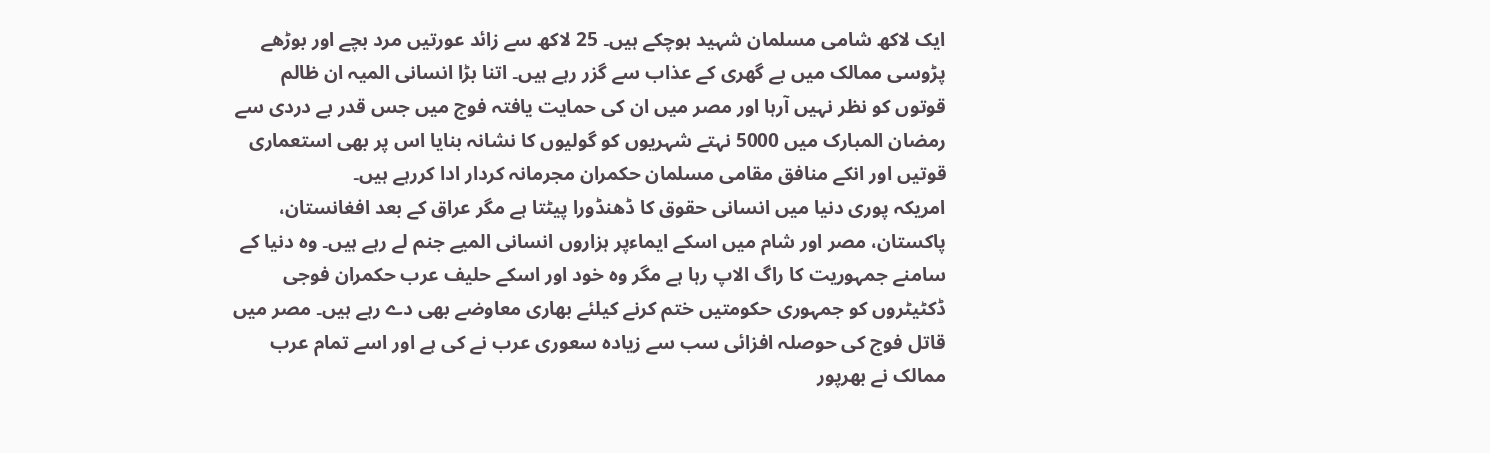ایک لاکھ شامی مسلمان شہید ہوچکے ہیں۔ 25 لاکھ سے زائد عورتیں مرد بچے اور بوڑھے پڑوسی ممالک میں بے گھری کے عذاب سے گزر رہے ہیں۔ اتنا بڑا انسانی المیہ ان ظالم قوتوں کو نظر نہیں آرہا اور مصر میں ان کی حمایت یافتہ فوج میں جس قدر بے دردی سے رمضان المبارک میں 5000 نہتے شہریوں کو گولیوں کا نشانہ بنایا اس پر بھی استعماری قوتیں اور انکے منافق مقامی مسلمان حکمران مجرمانہ کردار ادا کررہے ہیں۔
امریکہ پوری دنیا میں انسانی حقوق کا ڈھنڈورا پیٹتا ہے مگر عراق کے بعد افغانستان، پاکستان، مصر اور شام میں اسکے ایماءپر ہزاروں انسانی المیے جنم لے رہے ہیں۔ وہ دنیا کے سامنے جمہوریت کا راگ الاپ رہا ہے مگر وہ خود اور اسکے حلیف عرب حکمران فوجی ڈکٹیٹروں کو جمہوری حکومتیں ختم کرنے کیلئے بھاری معاوضے بھی دے رہے ہیں۔ مصر میں قاتل فوج کی حوصلہ افزائی سب سے زیادہ سعوری عرب نے کی ہے اور اسے تمام عرب ممالک نے بھرپور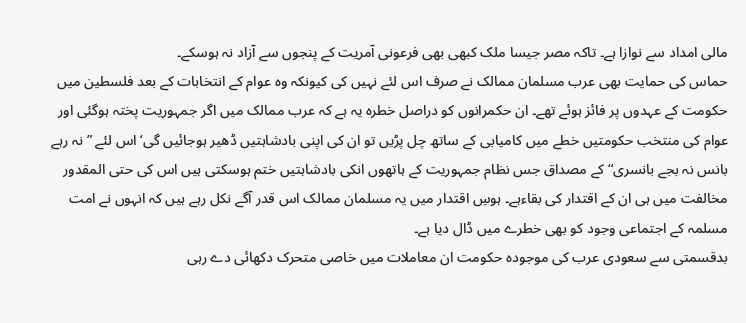مالی امداد سے نوازا ہے۔ تاکہ مصر جیسا ملک کبھی بھی فرعونی آمریت کے پنجوں سے آزاد نہ ہوسکے۔
حماس کی حمایت بھی عرب مسلمان ممالک نے صرف اس لئے نہیں کی کیونکہ وہ عوام کے انتخابات کے بعد فلسطین میں حکومت کے عہدوں پر فائز ہوئے تھے۔ ان حکمرانوں کو دراصل خطرہ یہ ہے کہ عرب ممالک میں اگر جمہوریت پختہ ہوگئی اور عوام کی منتخب حکومتیں خطے میں کامیابی کے ساتھ چل پڑیں تو ان کی اپنی بادشاہتیں ڈھیر ہوجائیں گی‘ اس لئے ”نہ رہے بانس نہ بجے بانسری“ کے مصداق جس نظام جمہوریت کے ہاتھوں انکی بادشاہتیں ختم ہوسکتی ہیں اس کی حتی المقدور مخالفت میں ہی ان کے اقتدار کی بقاءہے۔ ہوسِ اقتدار میں یہ مسلمان ممالک اس قدر آگے نکل رہے ہیں کہ انہوں نے امت مسلمہ کے اجتماعی وجود کو بھی خطرے میں ڈال دیا ہے۔
بدقسمتی سے سعودی عرب کی موجودہ حکومت ان معاملات میں خاصی متحرک دکھائی دے رہی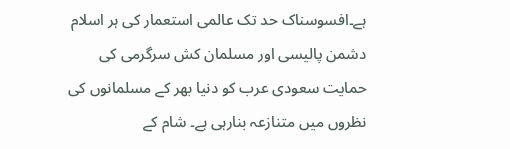ہے۔افسوسناک حد تک عالمی استعمار کی ہر اسلام دشمن پالیسی اور مسلمان کش سرگرمی کی حمایت سعودی عرب کو دنیا بھر کے مسلمانوں کی نظروں میں متنازعہ بنارہی ہے۔ شام کے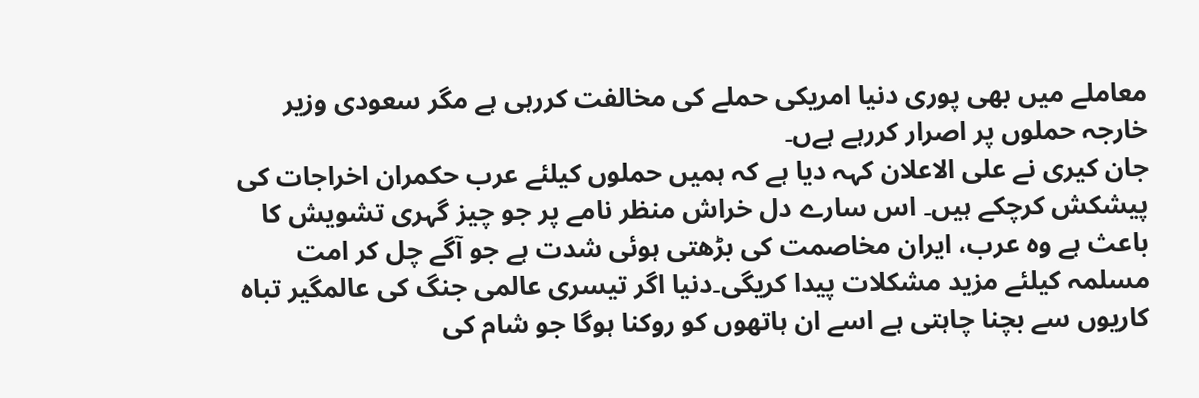معاملے میں بھی پوری دنیا امریکی حملے کی مخالفت کررہی ہے مگر سعودی وزیر خارجہ حملوں پر اصرار کررہے ہےں۔
جان کیری نے علی الاعلان کہہ دیا ہے کہ ہمیں حملوں کیلئے عرب حکمران اخراجات کی پیشکش کرچکے ہیں۔ اس سارے دل خراش منظر نامے پر جو چیز گہری تشویش کا باعث ہے وہ عرب، ایران مخاصمت کی بڑھتی ہوئی شدت ہے جو آگے چل کر امت مسلمہ کیلئے مزید مشکلات پیدا کریگی۔دنیا اگر تیسری عالمی جنگ کی عالمگیر تباہ کاریوں سے بچنا چاہتی ہے اسے ان ہاتھوں کو روکنا ہوگا جو شام کی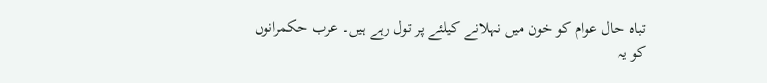تباہ حال عوام کو خون میں نہلانے کیلئے پر تول رہے ہیں۔ عرب حکمرانوں کو یہ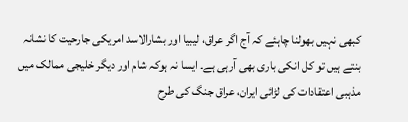کبھی نہیں بھولنا چاہئے کہ آج اگر عراق، لیبیا اور بشارالاسد امریکی جارحیت کا نشانہ بنتے ہیں تو کل انکی باری بھی آرہی ہے۔ ایسا نہ ہوکہ شام اور دیگر خلیجی ممالک میں مذہبی اعتقادات کی لڑائی ایران، عراق جنگ کی طرح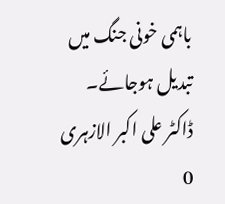باہمی خونی جنگ میں
تبدیل ہوجائے۔
ڈاکٹر علی اکبر الازہری
0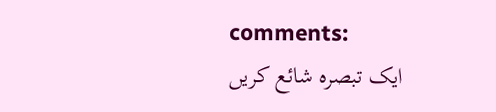comments:
ایک تبصرہ شائع کریں